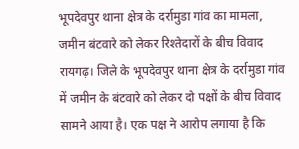भूपदेवपुर थाना क्षेत्र के दर्रामुडा गांव का मामला, जमीन बंटवारे को लेकर रिश्तेदारों के बीच विवाद
रायगढ़। जिले के भूपदेवपुर थाना क्षेत्र के दर्रामुडा गांव में जमीन के बंटवारे को लेकर दो पक्षों के बीच विवाद सामने आया है। एक पक्ष ने आरोप लगाया है कि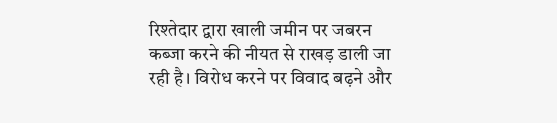रिश्तेदार द्वारा खाली जमीन पर जबरन कब्जा करने की नीयत से राखड़ डाली जा रही है। विरोध करने पर विवाद बढ़ने और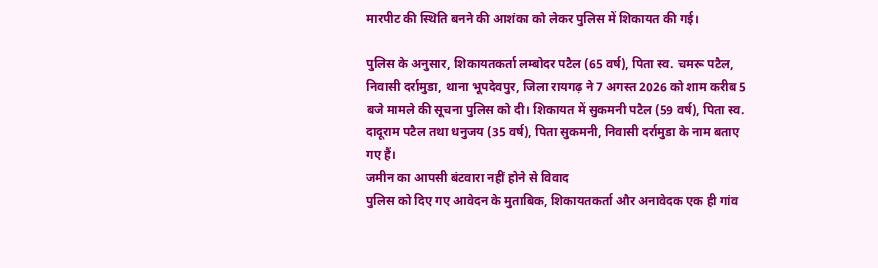मारपीट की स्थिति बनने की आशंका को लेकर पुलिस में शिकायत की गई।

पुलिस के अनुसार, शिकायतकर्ता लम्बोदर पटैल (65 वर्ष), पिता स्व. चमरू पटैल, निवासी दर्रामुडा, थाना भूपदेवपुर, जिला रायगढ़ ने 7 अगस्त 2026 को शाम करीब 5 बजे मामले की सूचना पुलिस को दी। शिकायत में सुकमनी पटैल (59 वर्ष), पिता स्व. दादूराम पटैल तथा धनुजय (35 वर्ष), पिता सुकमनी, निवासी दर्रामुडा के नाम बताए गए हैं।
जमीन का आपसी बंटवारा नहीं होने से विवाद
पुलिस को दिए गए आवेदन के मुताबिक, शिकायतकर्ता और अनावेदक एक ही गांव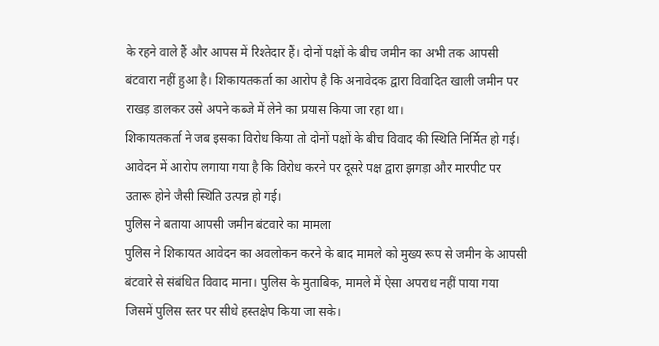के रहने वाले हैं और आपस में रिश्तेदार हैं। दोनों पक्षों के बीच जमीन का अभी तक आपसी बंटवारा नहीं हुआ है। शिकायतकर्ता का आरोप है कि अनावेदक द्वारा विवादित खाली जमीन पर राखड़ डालकर उसे अपने कब्जे में लेने का प्रयास किया जा रहा था।
शिकायतकर्ता ने जब इसका विरोध किया तो दोनों पक्षों के बीच विवाद की स्थिति निर्मित हो गई। आवेदन में आरोप लगाया गया है कि विरोध करने पर दूसरे पक्ष द्वारा झगड़ा और मारपीट पर उतारू होने जैसी स्थिति उत्पन्न हो गई।
पुलिस ने बताया आपसी जमीन बंटवारे का मामला
पुलिस ने शिकायत आवेदन का अवलोकन करने के बाद मामले को मुख्य रूप से जमीन के आपसी बंटवारे से संबंधित विवाद माना। पुलिस के मुताबिक, मामले में ऐसा अपराध नहीं पाया गया जिसमें पुलिस स्तर पर सीधे हस्तक्षेप किया जा सके।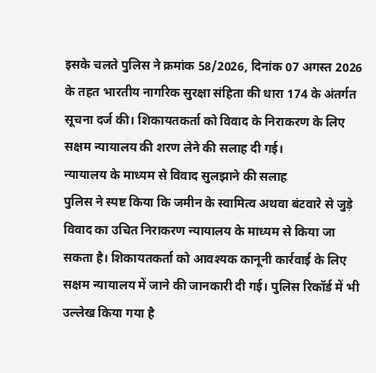इसके चलते पुलिस ने क्रमांक 58/2026, दिनांक 07 अगस्त 2026 के तहत भारतीय नागरिक सुरक्षा संहिता की धारा 174 के अंतर्गत सूचना दर्ज की। शिकायतकर्ता को विवाद के निराकरण के लिए सक्षम न्यायालय की शरण लेने की सलाह दी गई।
न्यायालय के माध्यम से विवाद सुलझाने की सलाह
पुलिस ने स्पष्ट किया कि जमीन के स्वामित्व अथवा बंटवारे से जुड़े विवाद का उचित निराकरण न्यायालय के माध्यम से किया जा सकता है। शिकायतकर्ता को आवश्यक कानूनी कार्रवाई के लिए सक्षम न्यायालय में जाने की जानकारी दी गई। पुलिस रिकॉर्ड में भी उल्लेख किया गया है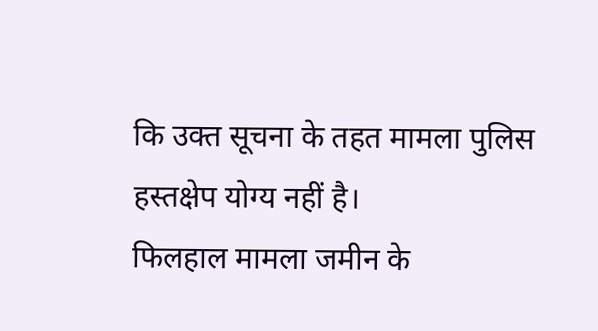कि उक्त सूचना के तहत मामला पुलिस हस्तक्षेप योग्य नहीं है।
फिलहाल मामला जमीन के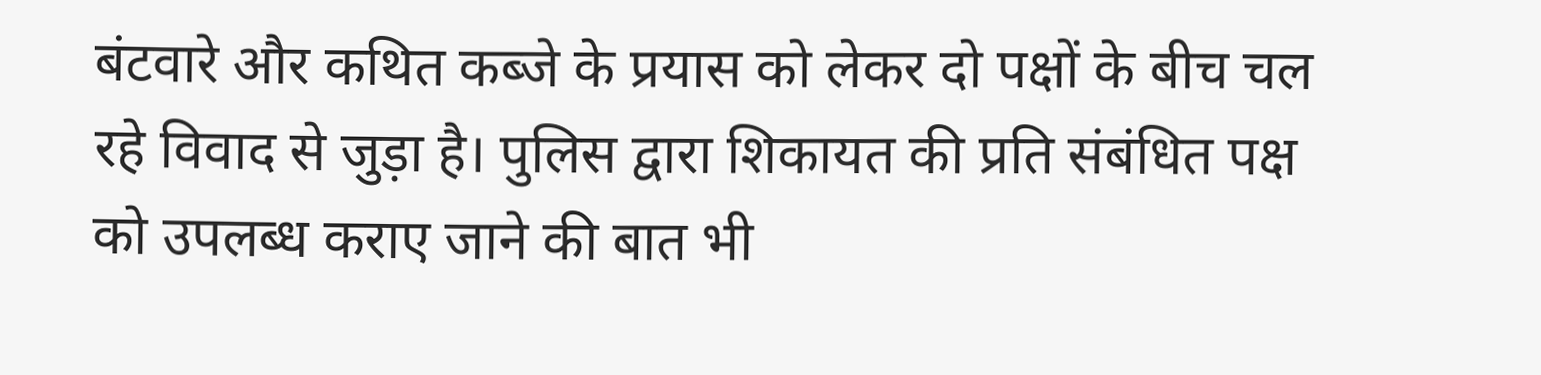बंटवारे और कथित कब्जे के प्रयास को लेकर दो पक्षों के बीच चल रहे विवाद से जुड़ा है। पुलिस द्वारा शिकायत की प्रति संबंधित पक्ष को उपलब्ध कराए जाने की बात भी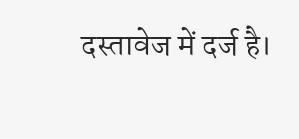दस्तावेज में दर्ज है।